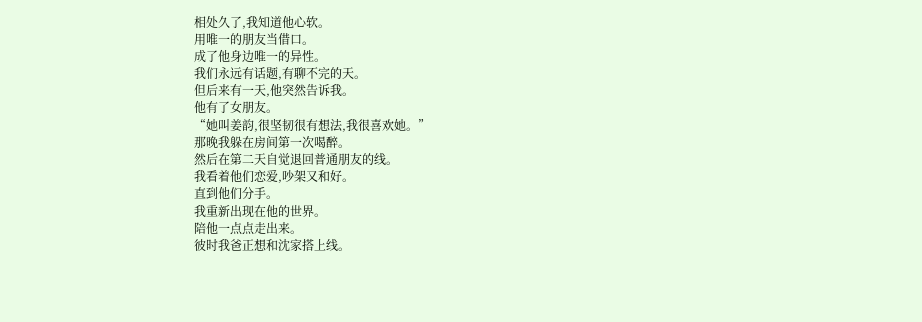相处久了,我知道他心软。
用唯一的朋友当借口。
成了他身边唯一的异性。
我们永远有话题,有聊不完的天。
但后来有一天,他突然告诉我。
他有了女朋友。
“她叫姜韵,很坚韧很有想法,我很喜欢她。”
那晚我躲在房间第一次喝醉。
然后在第二天自觉退回普通朋友的线。
我看着他们恋爱,吵架又和好。
直到他们分手。
我重新出现在他的世界。
陪他一点点走出来。
彼时我爸正想和沈家搭上线。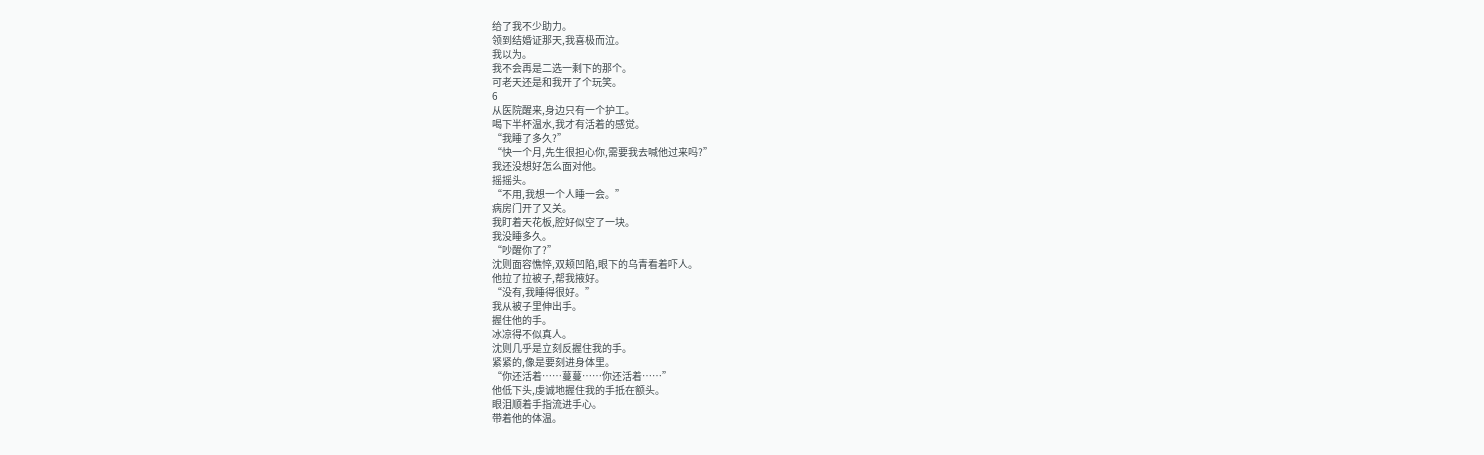给了我不少助力。
领到结婚证那天,我喜极而泣。
我以为。
我不会再是二选一剩下的那个。
可老天还是和我开了个玩笑。
6
从医院醒来,身边只有一个护工。
喝下半杯温水,我才有活着的感觉。
“我睡了多久?”
“快一个月,先生很担心你,需要我去喊他过来吗?”
我还没想好怎么面对他。
摇摇头。
“不用,我想一个人睡一会。”
病房门开了又关。
我盯着天花板,腔好似空了一块。
我没睡多久。
“吵醒你了?”
沈则面容憔悴,双颊凹陷,眼下的乌青看着吓人。
他拉了拉被子,帮我掖好。
“没有,我睡得很好。”
我从被子里伸出手。
握住他的手。
冰凉得不似真人。
沈则几乎是立刻反握住我的手。
紧紧的,像是要刻进身体里。
“你还活着……蔓蔓……你还活着……”
他低下头,虔诚地握住我的手抵在额头。
眼泪顺着手指流进手心。
带着他的体温。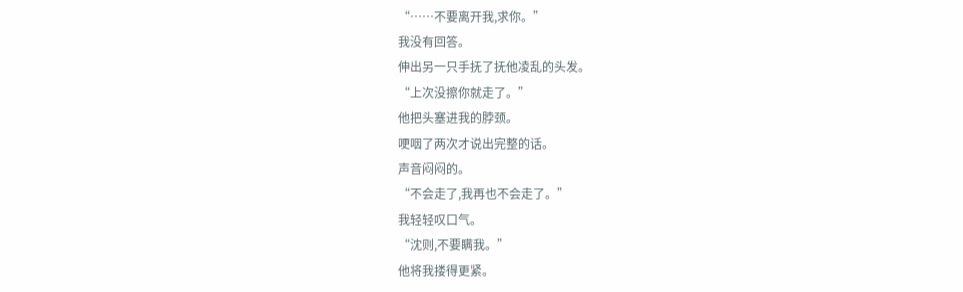“……不要离开我,求你。”
我没有回答。
伸出另一只手抚了抚他凌乱的头发。
“上次没擦你就走了。”
他把头塞进我的脖颈。
哽咽了两次才说出完整的话。
声音闷闷的。
“不会走了,我再也不会走了。”
我轻轻叹口气。
“沈则,不要瞒我。”
他将我搂得更紧。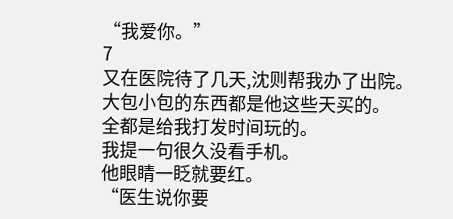“我爱你。”
7
又在医院待了几天,沈则帮我办了出院。
大包小包的东西都是他这些天买的。
全都是给我打发时间玩的。
我提一句很久没看手机。
他眼睛一眨就要红。
“医生说你要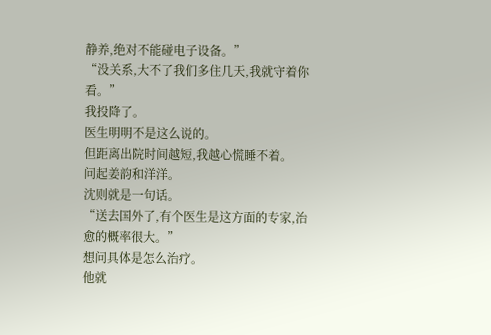静养,绝对不能碰电子设备。”
“没关系,大不了我们多住几天,我就守着你看。”
我投降了。
医生明明不是这么说的。
但距离出院时间越短,我越心慌睡不着。
问起姜韵和洋洋。
沈则就是一句话。
“送去国外了,有个医生是这方面的专家,治愈的概率很大。”
想问具体是怎么治疗。
他就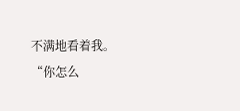不满地看着我。
“你怎么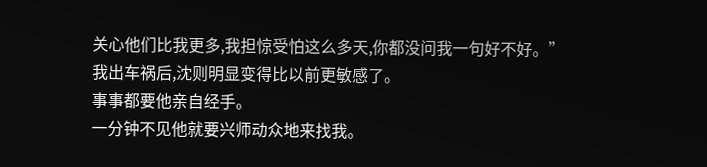关心他们比我更多,我担惊受怕这么多天,你都没问我一句好不好。”
我出车祸后,沈则明显变得比以前更敏感了。
事事都要他亲自经手。
一分钟不见他就要兴师动众地来找我。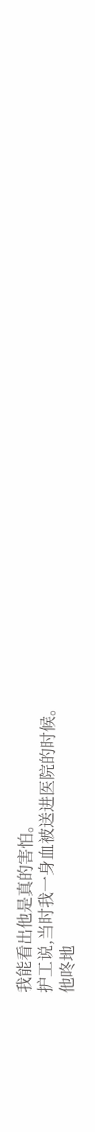我能看出他是真的害怕。
护工说,当时我一身血被送进医院的时候。
他咚地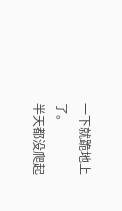一下就跪地上了。
半天都没爬起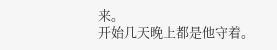来。
开始几天晚上都是他守着。